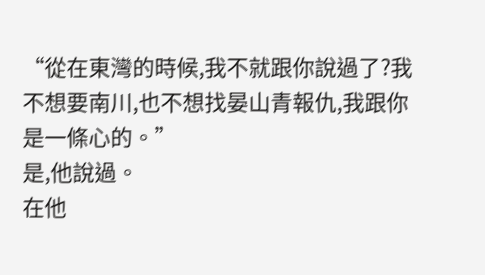“從在東灣的時候,我不就跟你說過了?我不想要南川,也不想找晏山青報仇,我跟你是一條心的。”
是,他說過。
在他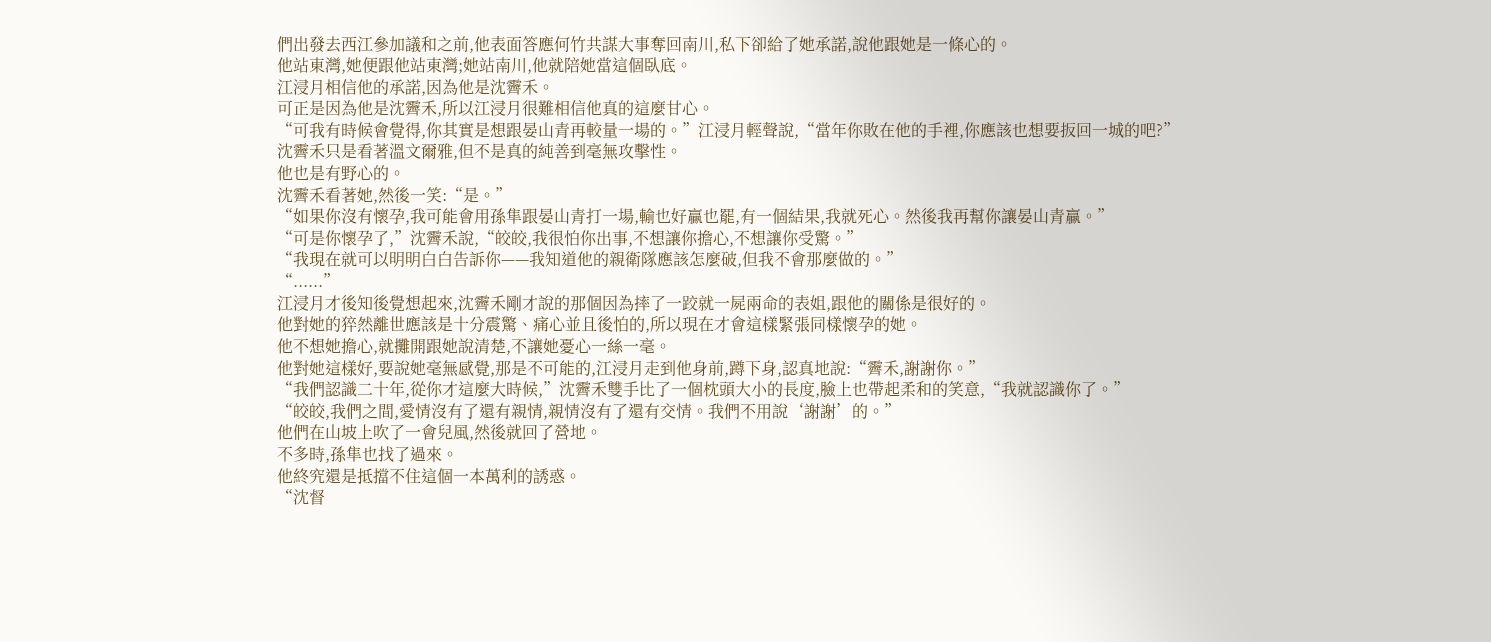們出發去西江參加議和之前,他表面答應何竹共謀大事奪回南川,私下卻給了她承諾,說他跟她是一條心的。
他站東灣,她便跟他站東灣;她站南川,他就陪她當這個臥底。
江浸月相信他的承諾,因為他是沈霽禾。
可正是因為他是沈霽禾,所以江浸月很難相信他真的這麼甘心。
“可我有時候會覺得,你其實是想跟晏山青再較量一場的。”江浸月輕聲說,“當年你敗在他的手裡,你應該也想要扳回一城的吧?”
沈霽禾只是看著溫文爾雅,但不是真的純善到毫無攻擊性。
他也是有野心的。
沈霽禾看著她,然後一笑:“是。”
“如果你沒有懷孕,我可能會用孫隼跟晏山青打一場,輸也好贏也罷,有一個結果,我就死心。然後我再幫你讓晏山青贏。”
“可是你懷孕了,”沈霽禾說,“皎皎,我很怕你出事,不想讓你擔心,不想讓你受驚。”
“我現在就可以明明白白告訴你——我知道他的親衛隊應該怎麼破,但我不會那麼做的。”
“......”
江浸月才後知後覺想起來,沈霽禾剛才說的那個因為摔了一跤就一屍兩命的表姐,跟他的關係是很好的。
他對她的猝然離世應該是十分震驚、痛心並且後怕的,所以現在才會這樣緊張同樣懷孕的她。
他不想她擔心,就攤開跟她說清楚,不讓她憂心一絲一毫。
他對她這樣好,要說她毫無感覺,那是不可能的,江浸月走到他身前,蹲下身,認真地說:“霽禾,謝謝你。”
“我們認識二十年,從你才這麼大時候,”沈霽禾雙手比了一個枕頭大小的長度,臉上也帶起柔和的笑意,“我就認識你了。”
“皎皎,我們之間,愛情沒有了還有親情,親情沒有了還有交情。我們不用說‘謝謝’的。”
他們在山坡上吹了一會兒風,然後就回了營地。
不多時,孫隼也找了過來。
他終究還是抵擋不住這個一本萬利的誘惑。
“沈督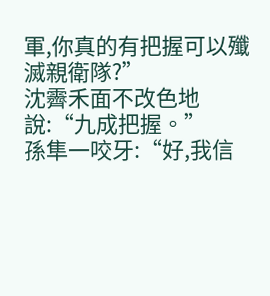軍,你真的有把握可以殲滅親衛隊?”
沈霽禾面不改色地說:“九成把握。”
孫隼一咬牙:“好,我信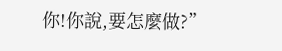你!你說,要怎麼做?”